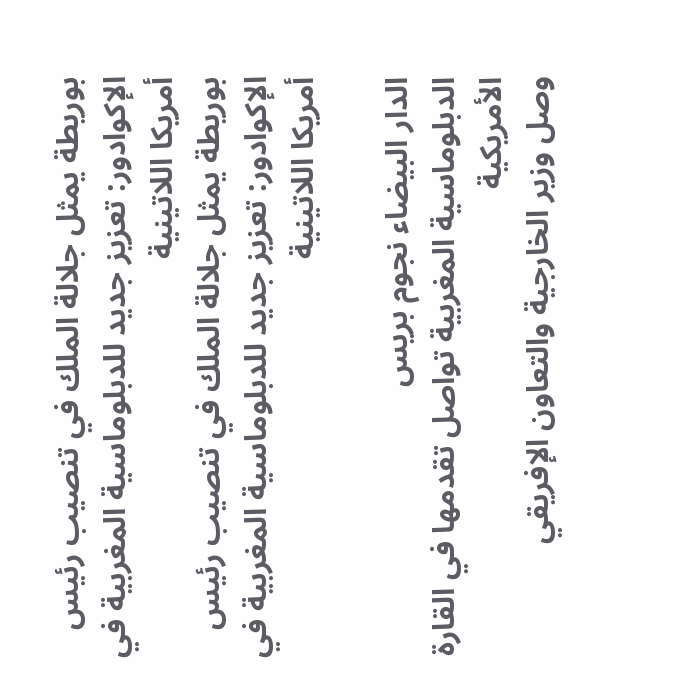بوريطة يمثل جلالة الملك في تنصيب رئيس الإكوادور: تعزيز جديد للدبلوماسية المغربية في أمريكا اللاتينية
بوريطة يمثل جلالة الملك في تنصيب رئيس الإكوادور: تعزيز جديد للدبلوماسية المغربية في أمريكا اللاتينية

الدار البيضاء نجوم بريس
الدبلوماسية المغربية تواصل تقدمها في القارة الأمريكية
وصل وزير الخارجية والتعاون الإفريقي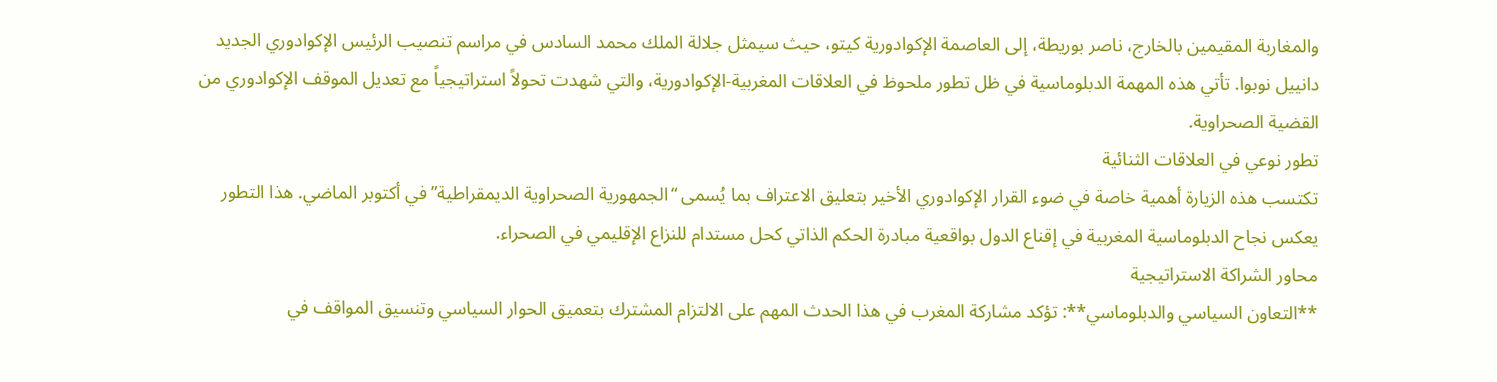والمغاربة المقيمين بالخارج، ناصر بوريطة، إلى العاصمة الإكوادورية كيتو، حيث سيمثل جلالة الملك محمد السادس في مراسم تنصيب الرئيس الإكوادوري الجديد دانييل نوبوا. تأتي هذه المهمة الدبلوماسية في ظل تطور ملحوظ في العلاقات المغربية-الإكوادورية، والتي شهدت تحولاً استراتيجياً مع تعديل الموقف الإكوادوري من القضية الصحراوية.
تطور نوعي في العلاقات الثنائية
تكتسب هذه الزيارة أهمية خاصة في ضوء القرار الإكوادوري الأخير بتعليق الاعتراف بما يُسمى “الجمهورية الصحراوية الديمقراطية” في أكتوبر الماضي. هذا التطور يعكس نجاح الدبلوماسية المغربية في إقناع الدول بواقعية مبادرة الحكم الذاتي كحل مستدام للنزاع الإقليمي في الصحراء.
محاور الشراكة الاستراتيجية
**التعاون السياسي والدبلوماسي**: تؤكد مشاركة المغرب في هذا الحدث المهم على الالتزام المشترك بتعميق الحوار السياسي وتنسيق المواقف في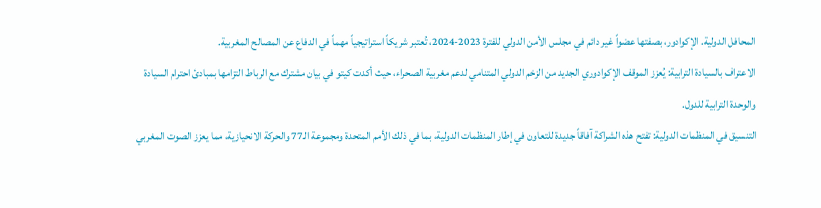المحافل الدولية. الإكوادور، بصفتها عضواً غير دائم في مجلس الأمن الدولي للفترة 2023-2024، تُعتبر شريكاً استراتيجياً مهماً في الدفاع عن المصالح المغربية.
الاعتراف بالسيادة الترابية: يُعزز الموقف الإكوادوري الجديد من الزخم الدولي المتنامي لدعم مغربية الصحراء، حيث أكدت كيتو في بيان مشترك مع الرباط التزامها بمبادئ احترام السيادة والوحدة الترابية للدول.
التنسيق في المنظمات الدولية: تفتح هذه الشراكة آفاقاً جديدة للتعاون في إطار المنظمات الدولية، بما في ذلك الأمم المتحدة ومجموعة الـ77 والحركة الانحيازية، مما يعزز الصوت المغربي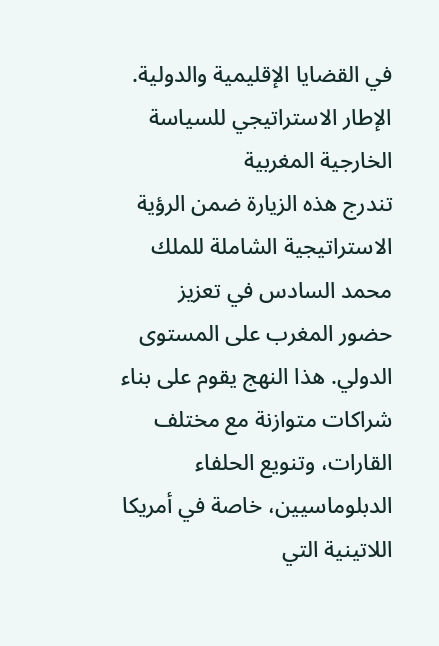في القضايا الإقليمية والدولية.
الإطار الاستراتيجي للسياسة الخارجية المغربية
تندرج هذه الزيارة ضمن الرؤية الاستراتيجية الشاملة للملك محمد السادس في تعزيز حضور المغرب على المستوى الدولي. هذا النهج يقوم على بناء شراكات متوازنة مع مختلف القارات، وتنويع الحلفاء الدبلوماسيين، خاصة في أمريكا اللاتينية التي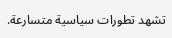تشهد تطورات سياسية متسارعة.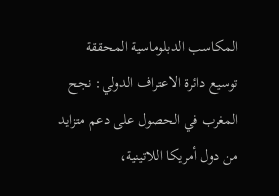المكاسب الدبلوماسية المحققة
توسيع دائرة الاعتراف الدولي: نجح المغرب في الحصول على دعم متزايد من دول أمريكا اللاتينية،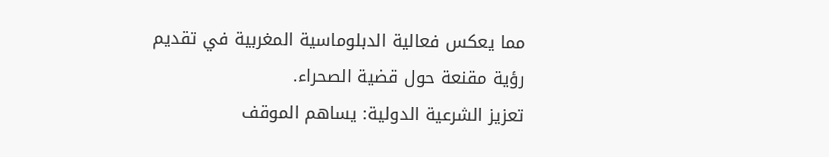مما يعكس فعالية الدبلوماسية المغربية في تقديم رؤية مقنعة حول قضية الصحراء.
تعزيز الشرعية الدولية: يساهم الموقف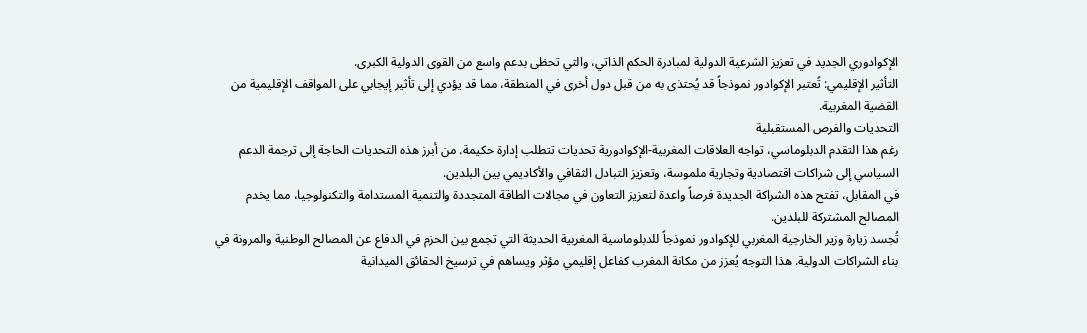الإكوادوري الجديد في تعزيز الشرعية الدولية لمبادرة الحكم الذاتي، والتي تحظى بدعم واسع من القوى الدولية الكبرى.
التأثير الإقليمي: تُعتبر الإكوادور نموذجاً قد يُحتذى به من قبل دول أخرى في المنطقة، مما قد يؤدي إلى تأثير إيجابي على المواقف الإقليمية من القضية المغربية.
التحديات والفرص المستقبلية
رغم هذا التقدم الدبلوماسي، تواجه العلاقات المغربية-الإكوادورية تحديات تتطلب إدارة حكيمة. من أبرز هذه التحديات الحاجة إلى ترجمة الدعم السياسي إلى شراكات اقتصادية وتجارية ملموسة، وتعزيز التبادل الثقافي والأكاديمي بين البلدين.
في المقابل، تفتح هذه الشراكة الجديدة فرصاً واعدة لتعزيز التعاون في مجالات الطاقة المتجددة والتنمية المستدامة والتكنولوجيا، مما يخدم المصالح المشتركة للبلدين.
تُجسد زيارة وزير الخارجية المغربي للإكوادور نموذجاً للدبلوماسية المغربية الحديثة التي تجمع بين الحزم في الدفاع عن المصالح الوطنية والمرونة في بناء الشراكات الدولية. هذا التوجه يُعزز من مكانة المغرب كفاعل إقليمي مؤثر ويساهم في ترسيخ الحقائق الميدانية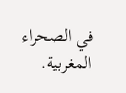في الصحراء المغربية.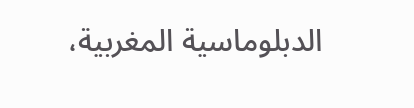الدبلوماسية المغربية،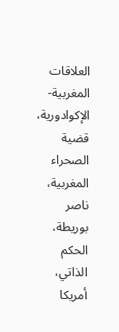العلاقات المغربية-الإكوادورية، قضية الصحراء المغربية، ناصر بوريطة، الحكم الذاتي، أمريكا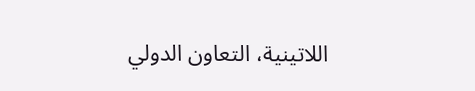اللاتينية، التعاون الدولي